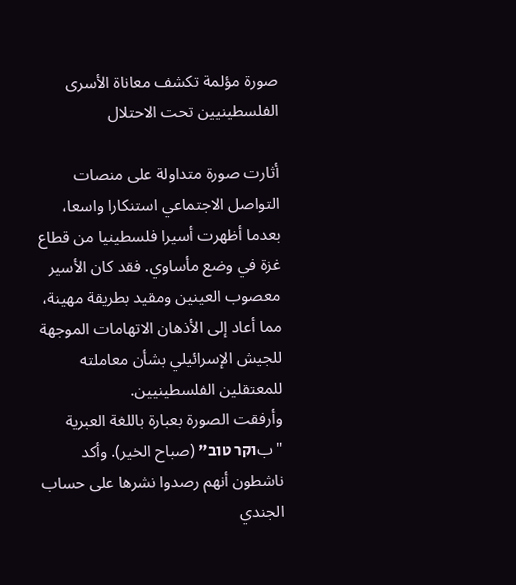صورة مؤلمة تكشف معاناة الأسرى الفلسطينيين تحت الاحتلال

أثارت صورة متداولة على منصات التواصل الاجتماعي استنكارا واسعا، بعدما أظهرت أسيرا فلسطينيا من قطاع غزة في وضع مأساوي. فقد كان الأسير معصوب العينين ومقيد بطريقة مهينة، مما أعاد إلى الأذهان الاتهامات الموجهة للجيش الإسرائيلي بشأن معاملته للمعتقلين الفلسطينيين.
وأرفقت الصورة بعبارة باللغة العبرية "بוקר טוב" (صباح الخير). وأكد ناشطون أنهم رصدوا نشرها على حساب الجندي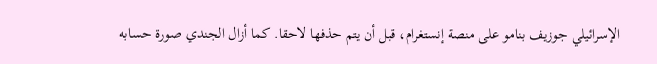الإسرائيلي جوزيف بنامو على منصة إنستغرام، قبل أن يتم حذفها لاحقا. كما أزال الجندي صورة حسابه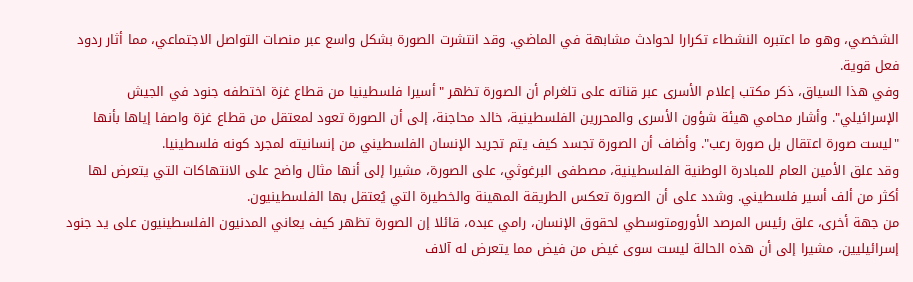الشخصي، وهو ما اعتبره النشطاء تكرارا لحوادث مشابهة في الماضي. وقد انتشرت الصورة بشكل واسع عبر منصات التواصل الاجتماعي، مما أثار ردود فعل قوية.
وفي هذا السياق، ذكر مكتب إعلام الأسرى عبر قناته على تلغرام أن الصورة تظهر "أسيرا فلسطينيا من قطاع غزة اختطفه جنود في الجيش الإسرائيلي". وأشار محامي هيئة شؤون الأسرى والمحررين الفلسطينية، خالد محاجنة، إلى أن الصورة تعود لمعتقل من قطاع غزة واصفا إياها بأنها "ليست صورة اعتقال بل صورة رعب". وأضاف أن الصورة تجسد كيف يتم تجريد الإنسان الفلسطيني من إنسانيته لمجرد كونه فلسطينيا.
وقد علق الأمين العام للمبادرة الوطنية الفلسطينية، مصطفى البرغوثي، على الصورة، مشيرا إلى أنها مثال واضح على الانتهاكات التي يتعرض لها أكثر من ألف أسير فلسطيني. وشدد على أن الصورة تعكس الطريقة المهينة والخطيرة التي يُعتقل بها الفلسطينيون.
من جهة أخرى، علق رئيس المرصد الأورومتوسطي لحقوق الإنسان، رامي عبده، قائلا إن الصورة تظهر كيف يعاني المدنيون الفلسطينيون على يد جنود إسرائيليين، مشيرا إلى أن هذه الحالة ليست سوى غيض من فيض مما يتعرض له آلاف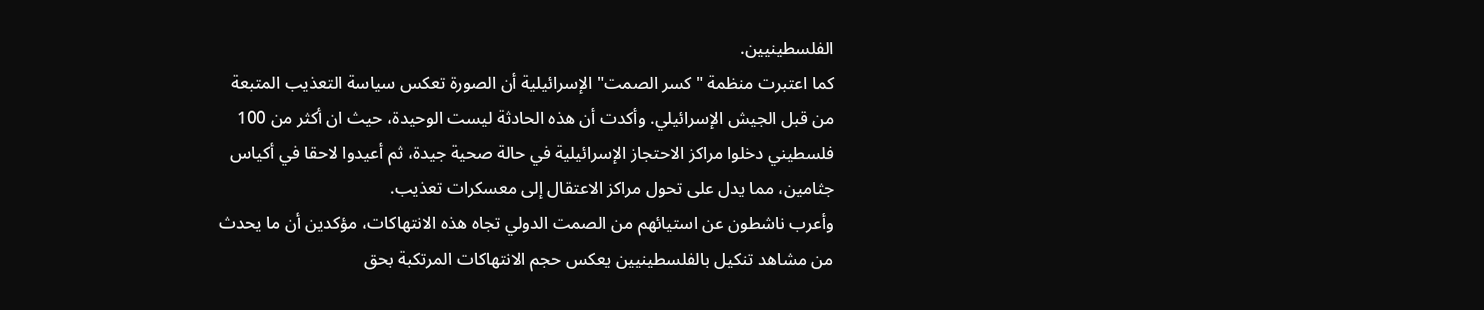الفلسطينيين.
كما اعتبرت منظمة "كسر الصمت" الإسرائيلية أن الصورة تعكس سياسة التعذيب المتبعة من قبل الجيش الإسرائيلي. وأكدت أن هذه الحادثة ليست الوحيدة، حيث ان أكثر من 100 فلسطيني دخلوا مراكز الاحتجاز الإسرائيلية في حالة صحية جيدة، ثم أعيدوا لاحقا في أكياس جثامين، مما يدل على تحول مراكز الاعتقال إلى معسكرات تعذيب.
وأعرب ناشطون عن استيائهم من الصمت الدولي تجاه هذه الانتهاكات، مؤكدين أن ما يحدث من مشاهد تنكيل بالفلسطينيين يعكس حجم الانتهاكات المرتكبة بحق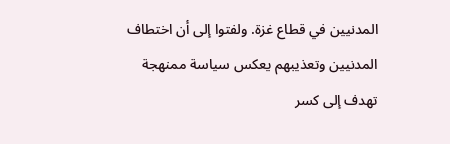المدنيين في قطاع غزة. ولفتوا إلى أن اختطاف المدنيين وتعذيبهم يعكس سياسة ممنهجة تهدف إلى كسر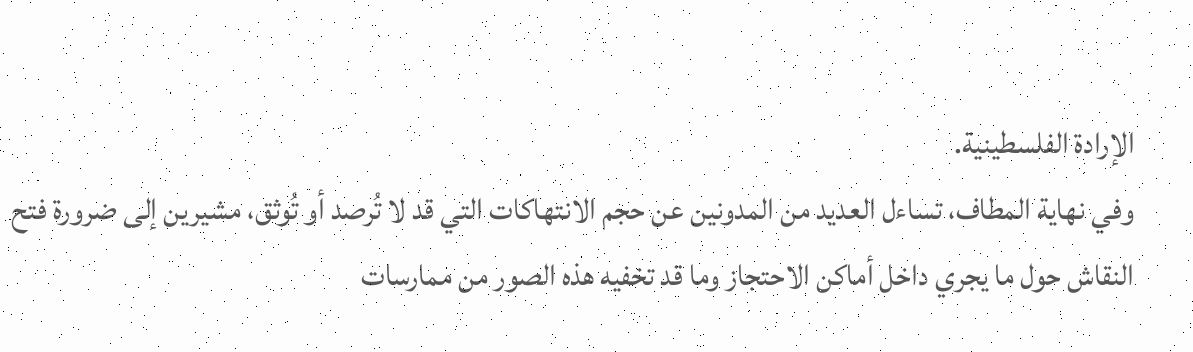الإرادة الفلسطينية.
وفي نهاية المطاف، تساءل العديد من المدونين عن حجم الانتهاكات التي قد لا تُرصد أو تُوثق، مشيرين إلى ضرورة فتح النقاش حول ما يجري داخل أماكن الاحتجاز وما قد تخفيه هذه الصور من ممارسات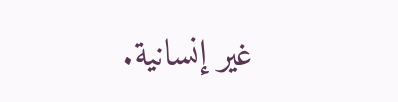غير إنسانية.